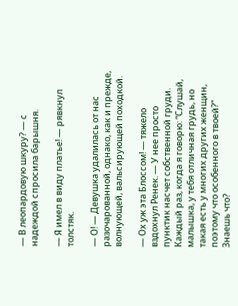— В леопардовую шкуру? — с надеждой спросила барышня.

— Я имел в виду платье! — рявкнул толстяк.

— О! — Девушка удалилась от нас разочарованной, однако, как и прежде, волнующей, вальсирующей походкой.

— Ох уж эта Блоссом! — тяжело вздохнул Ренек. — У нее просто пунктик насчет собственной груди. Каждый раз, когда я говорю: “Слушай, малышка, у тебя отличная грудь, но такая есть у многих других женщин, поэтому что особенного в твоей?” Знаешь что?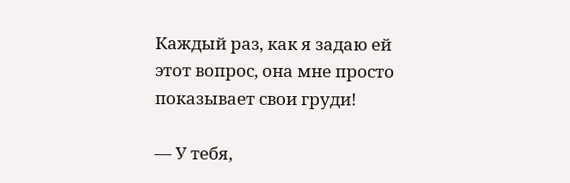Каждый раз, как я задаю ей этот вопрос, она мне просто показывает свои груди!

— У тебя,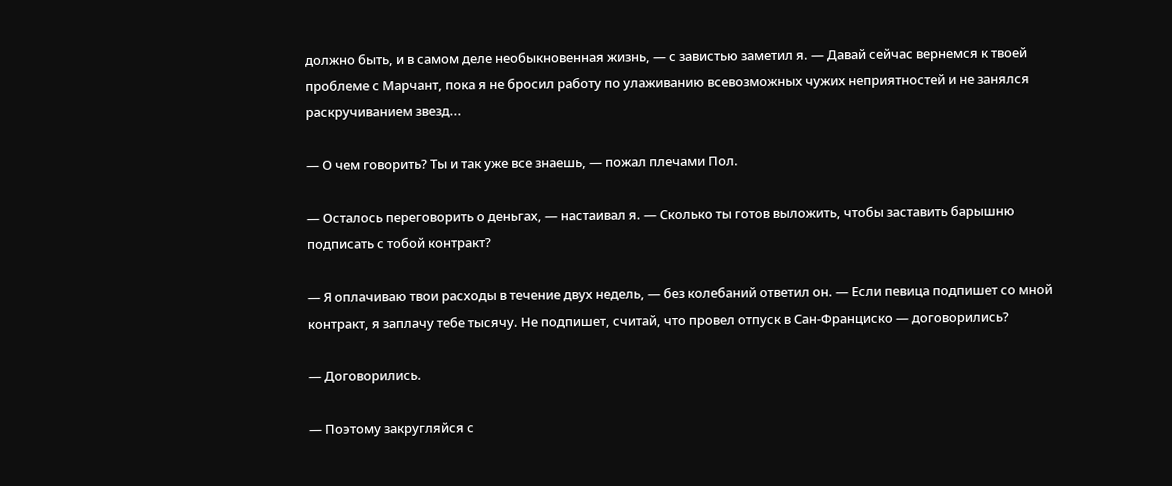должно быть, и в самом деле необыкновенная жизнь, — с завистью заметил я. — Давай сейчас вернемся к твоей проблеме с Марчант, пока я не бросил работу по улаживанию всевозможных чужих неприятностей и не занялся раскручиванием звезд...

— О чем говорить? Ты и так уже все знаешь, — пожал плечами Пол.

— Осталось переговорить о деньгах, — настаивал я. — Сколько ты готов выложить, чтобы заставить барышню подписать с тобой контракт?

— Я оплачиваю твои расходы в течение двух недель, — без колебаний ответил он. — Если певица подпишет со мной контракт, я заплачу тебе тысячу. Не подпишет, считай, что провел отпуск в Сан-Франциско — договорились?

— Договорились.

— Поэтому закругляйся с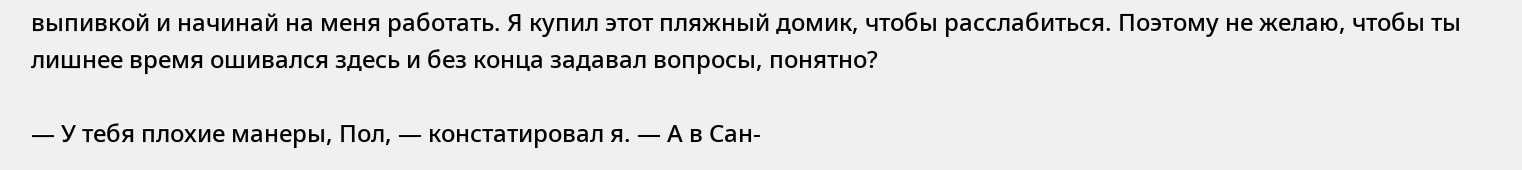выпивкой и начинай на меня работать. Я купил этот пляжный домик, чтобы расслабиться. Поэтому не желаю, чтобы ты лишнее время ошивался здесь и без конца задавал вопросы, понятно?

— У тебя плохие манеры, Пол, — констатировал я. — А в Сан-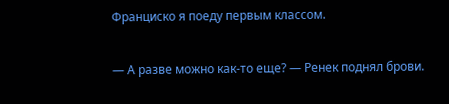Франциско я поеду первым классом.

— А разве можно как-то еще? — Ренек поднял брови.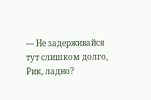— Не задерживайся тут слишком долго, Рик, ладно?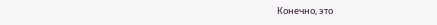Конечно, это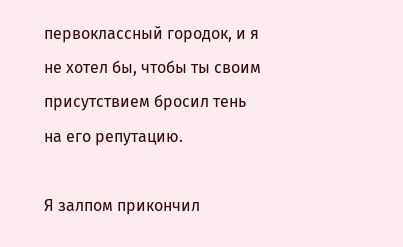первоклассный городок, и я не хотел бы, чтобы ты своим присутствием бросил тень на его репутацию.

Я залпом прикончил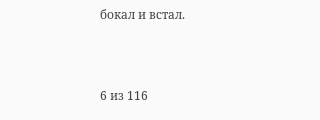бокал и встал.



6 из 116